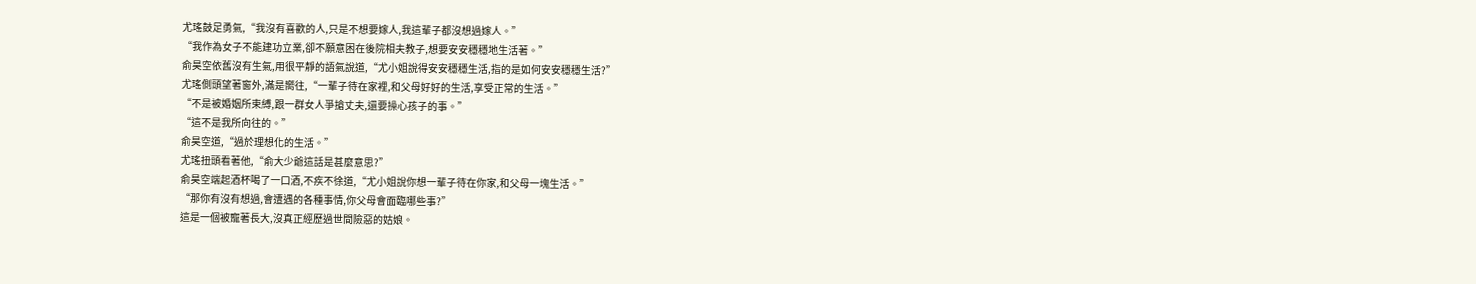尤瑤鼓足勇氣,“我沒有喜歡的人,只是不想要嫁人,我這輩子都沒想過嫁人。”
“我作為女子不能建功立業,卻不願意困在後院相夫教子,想要安安穩穩地生活著。”
俞昊空依舊沒有生氣,用很平靜的語氣說道,“尤小姐說得安安穩穩生活,指的是如何安安穩穩生活?”
尤瑤側頭望著窗外,滿是嚮往,“一輩子待在家裡,和父母好好的生活,享受正常的生活。”
“不是被婚姻所束縛,跟一群女人爭搶丈夫,還要操心孩子的事。”
“這不是我所向往的。”
俞昊空道,“過於理想化的生活。”
尤瑤扭頭看著他,“俞大少爺這話是甚麼意思?”
俞昊空端起酒杯喝了一口酒,不疾不徐道,“尤小姐說你想一輩子待在你家,和父母一塊生活。”
“那你有沒有想過,會遭遇的各種事情,你父母會面臨哪些事?”
這是一個被寵著長大,沒真正經歷過世間險惡的姑娘。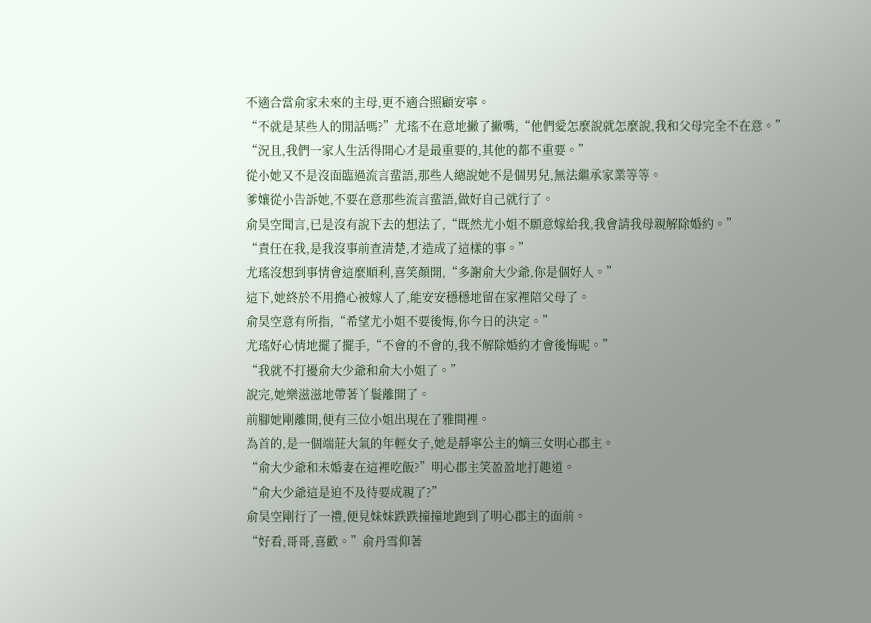不適合當俞家未來的主母,更不適合照顧安寧。
“不就是某些人的閒話嗎?”尤瑤不在意地撇了撇嘴,“他們愛怎麼說就怎麼說,我和父母完全不在意。”
“況且,我們一家人生活得開心才是最重要的,其他的都不重要。”
從小她又不是沒面臨過流言蜚語,那些人總說她不是個男兒,無法繼承家業等等。
爹孃從小告訴她,不要在意那些流言蜚語,做好自己就行了。
俞昊空聞言,已是沒有說下去的想法了,“既然尤小姐不願意嫁給我,我會請我母親解除婚約。”
“責任在我,是我沒事前查清楚,才造成了這樣的事。”
尤瑤沒想到事情會這麼順利,喜笑顏開,“多謝俞大少爺,你是個好人。”
這下,她終於不用擔心被嫁人了,能安安穩穩地留在家裡陪父母了。
俞昊空意有所指,“希望尤小姐不要後悔,你今日的決定。”
尤瑤好心情地擺了擺手,“不會的不會的,我不解除婚約才會後悔呢。”
“我就不打擾俞大少爺和俞大小姐了。”
說完,她樂滋滋地帶著丫鬟離開了。
前腳她剛離開,便有三位小姐出現在了雅間裡。
為首的,是一個端莊大氣的年輕女子,她是靜寧公主的嫡三女明心郡主。
“俞大少爺和未婚妻在這裡吃飯?”明心郡主笑盈盈地打趣道。
“俞大少爺這是迫不及待要成親了?”
俞昊空剛行了一禮,便見妹妹跌跌撞撞地跑到了明心郡主的面前。
“好看,哥哥,喜歡。”俞丹雪仰著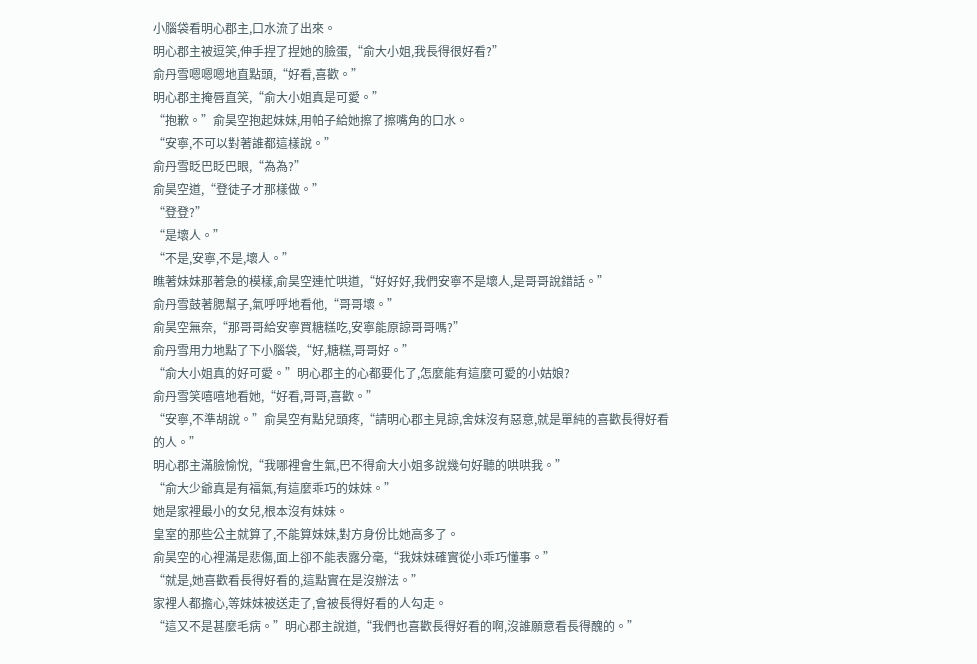小腦袋看明心郡主,口水流了出來。
明心郡主被逗笑,伸手捏了捏她的臉蛋,“俞大小姐,我長得很好看?”
俞丹雪嗯嗯嗯地直點頭,“好看,喜歡。”
明心郡主掩唇直笑,“俞大小姐真是可愛。”
“抱歉。”俞昊空抱起妹妹,用帕子給她擦了擦嘴角的口水。
“安寧,不可以對著誰都這樣說。”
俞丹雪眨巴眨巴眼,“為為?”
俞昊空道,“登徒子才那樣做。”
“登登?”
“是壞人。”
“不是,安寧,不是,壞人。”
瞧著妹妹那著急的模樣,俞昊空連忙哄道,“好好好,我們安寧不是壞人,是哥哥說錯話。”
俞丹雪鼓著腮幫子,氣呼呼地看他,“哥哥壞。”
俞昊空無奈,“那哥哥給安寧買糖糕吃,安寧能原諒哥哥嗎?”
俞丹雪用力地點了下小腦袋,“好,糖糕,哥哥好。”
“俞大小姐真的好可愛。”明心郡主的心都要化了,怎麼能有這麼可愛的小姑娘?
俞丹雪笑嘻嘻地看她,“好看,哥哥,喜歡。”
“安寧,不準胡說。”俞昊空有點兒頭疼,“請明心郡主見諒,舍妹沒有惡意,就是單純的喜歡長得好看的人。”
明心郡主滿臉愉悅,“我哪裡會生氣,巴不得俞大小姐多說幾句好聽的哄哄我。”
“俞大少爺真是有福氣,有這麼乖巧的妹妹。”
她是家裡最小的女兒,根本沒有妹妹。
皇室的那些公主就算了,不能算妹妹,對方身份比她高多了。
俞昊空的心裡滿是悲傷,面上卻不能表露分毫,“我妹妹確實從小乖巧懂事。”
“就是,她喜歡看長得好看的,這點實在是沒辦法。”
家裡人都擔心,等妹妹被送走了,會被長得好看的人勾走。
“這又不是甚麼毛病。”明心郡主說道,“我們也喜歡長得好看的啊,沒誰願意看長得醜的。”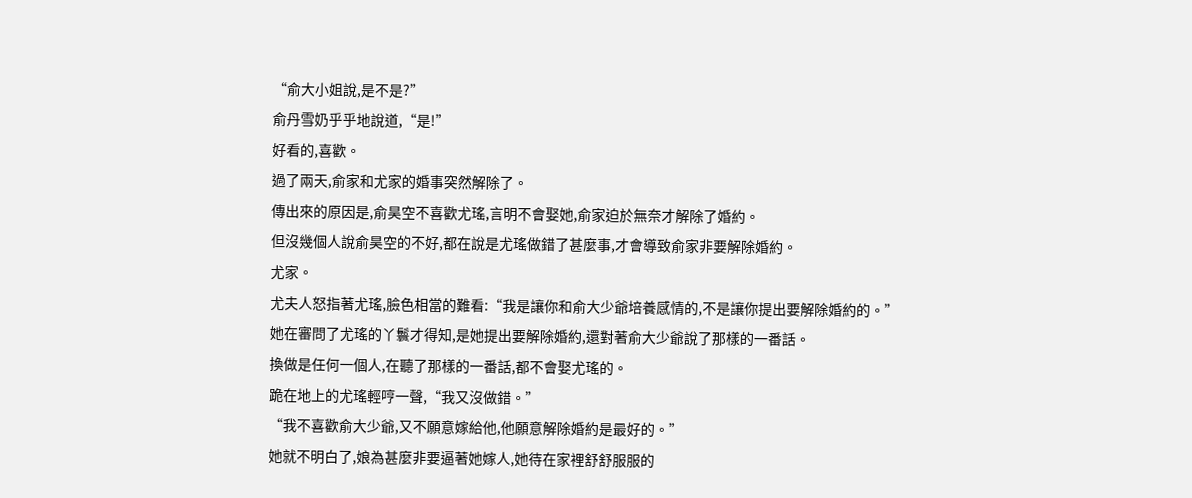“俞大小姐說,是不是?”
俞丹雪奶乎乎地說道,“是!”
好看的,喜歡。
過了兩天,俞家和尤家的婚事突然解除了。
傳出來的原因是,俞昊空不喜歡尤瑤,言明不會娶她,俞家迫於無奈才解除了婚約。
但沒幾個人說俞昊空的不好,都在說是尤瑤做錯了甚麼事,才會導致俞家非要解除婚約。
尤家。
尤夫人怒指著尤瑤,臉色相當的難看:“我是讓你和俞大少爺培養感情的,不是讓你提出要解除婚約的。”
她在審問了尤瑤的丫鬟才得知,是她提出要解除婚約,還對著俞大少爺說了那樣的一番話。
換做是任何一個人,在聽了那樣的一番話,都不會娶尤瑤的。
跪在地上的尤瑤輕哼一聲,“我又沒做錯。”
“我不喜歡俞大少爺,又不願意嫁給他,他願意解除婚約是最好的。”
她就不明白了,娘為甚麼非要逼著她嫁人,她待在家裡舒舒服服的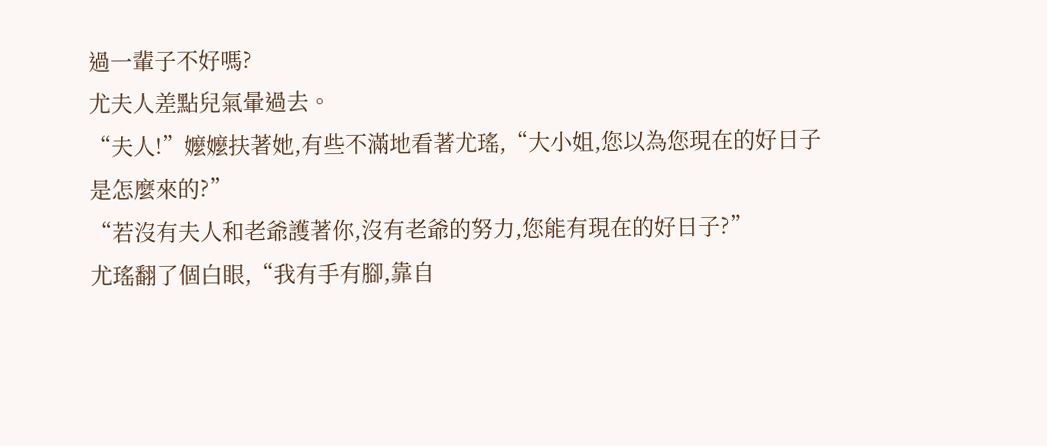過一輩子不好嗎?
尤夫人差點兒氣暈過去。
“夫人!”嬤嬤扶著她,有些不滿地看著尤瑤,“大小姐,您以為您現在的好日子是怎麼來的?”
“若沒有夫人和老爺護著你,沒有老爺的努力,您能有現在的好日子?”
尤瑤翻了個白眼,“我有手有腳,靠自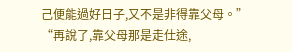己便能過好日子,又不是非得靠父母。”
“再說了,靠父母那是走仕途,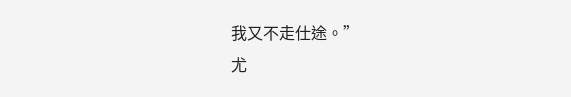我又不走仕途。”
尤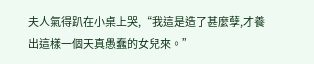夫人氣得趴在小桌上哭,“我這是造了甚麼孽,才養出這樣一個天真愚蠢的女兒來。”